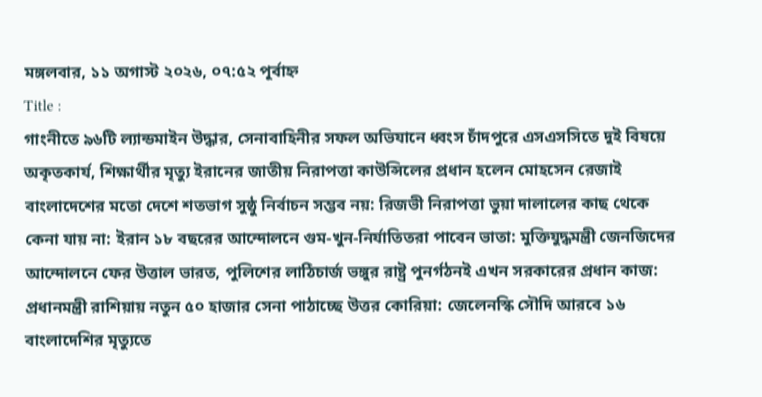মঙ্গলবার, ১১ অগাস্ট ২০২৬, ০৭:৫২ পূর্বাহ্ন
Title :
গাংনীতে ৯৬টি ল্যান্ডমাইন উদ্ধার, সেনাবাহিনীর সফল অভিযানে ধ্বংস চাঁদপুরে এসএসসিতে দুই বিষয়ে অকৃতকার্য, শিক্ষার্থীর মৃত্যু ইরানের জাতীয় নিরাপত্তা কাউন্সিলের প্রধান হলেন মোহসেন রেজাই বাংলাদেশের মতো দেশে শতভাগ সুষ্ঠু নির্বাচন সম্ভব নয়: রিজভী নিরাপত্তা ভুয়া দালালের কাছ থেকে কেনা যায় না: ইরান ১৮ বছরের আন্দোলনে গুম-খুন-নির্যাতিতরা পাবেন ভাতা: মুক্তিযুদ্ধমন্ত্রী জেনজিদের আন্দোলনে ফের উত্তাল ভারত, পুলিশের লাঠিচার্জ ভঙ্গুর রাষ্ট্র পুনর্গঠনই এখন সরকারের প্রধান কাজ: প্রধানমন্ত্রী রাশিয়ায় নতুন ৫০ হাজার সেনা পাঠাচ্ছে উত্তর কোরিয়া: জেলেনস্কি সৌদি আরবে ১৬ বাংলাদেশির মৃত্যুতে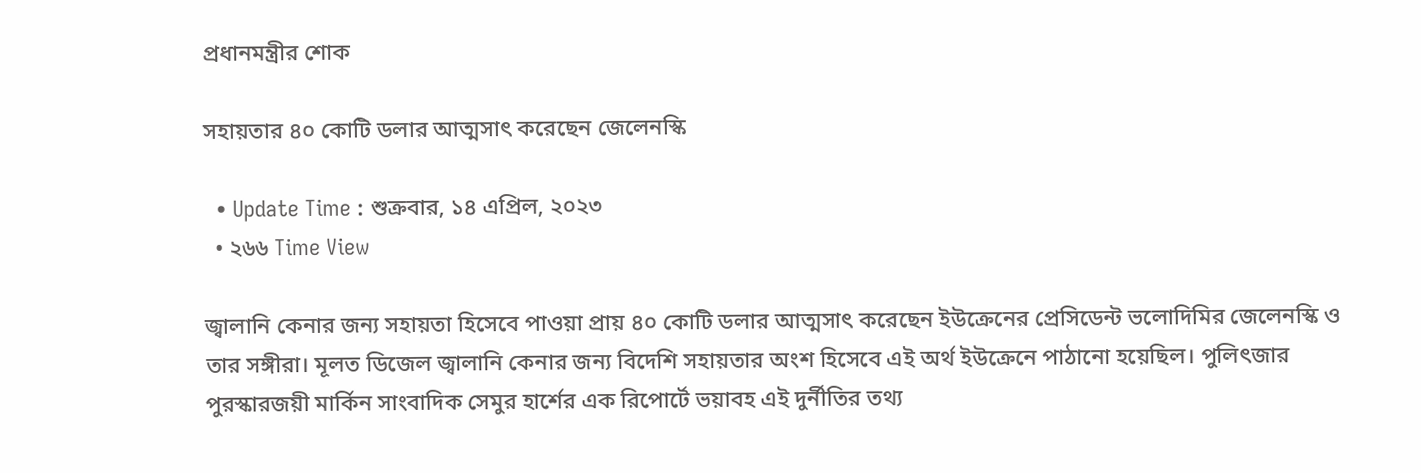প্রধানমন্ত্রীর শোক

সহায়তার ৪০ কোটি ডলার আত্মসাৎ করেছেন জেলেনস্কি

  • Update Time : শুক্রবার, ১৪ এপ্রিল, ২০২৩
  • ২৬৬ Time View

জ্বালানি কেনার জন্য সহায়তা হিসেবে পাওয়া প্রায় ৪০ কোটি ডলার আত্মসাৎ করেছেন ইউক্রেনের প্রেসিডেন্ট ভলোদিমির জেলেনস্কি ও তার সঙ্গীরা। মূলত ডিজেল জ্বালানি কেনার জন্য বিদেশি সহায়তার অংশ হিসেবে এই অর্থ ইউক্রেনে পাঠানো হয়েছিল। পুলিৎজার পুরস্কারজয়ী মার্কিন সাংবাদিক সেমুর হার্শের এক রিপোর্টে ভয়াবহ এই দুর্নীতির তথ্য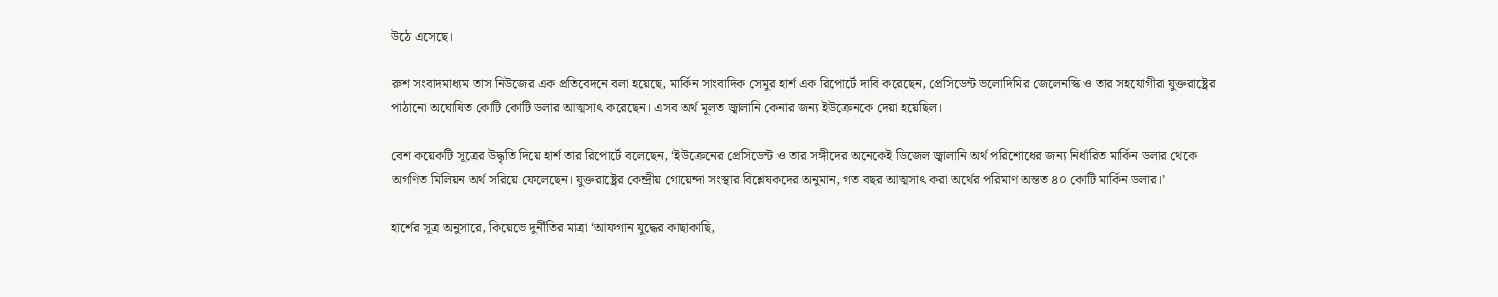উঠে এসেছে।

রুশ সংবাদমাধ্যম তাস নিউজের এক প্রতিবেদনে বলা হয়েছে, মার্কিন সাংবাদিক সেমুর হার্শ এক রিপোর্টে দাবি করেছেন, প্রেসিডেন্ট ভলোদিমির জেলেনস্কি ও তার সহযোগীরা যুক্তরাষ্ট্রের পাঠানো অঘোষিত কোটি কোটি ডলার আত্মসাৎ করেছেন। এসব অর্থ মূলত জ্বালানি কেনার জন্য ইউক্রেনকে দেয়া হয়েছিল।

বেশ কয়েকটি সূত্রের উদ্ধৃতি দিয়ে হার্শ তার রিপোর্টে বলেছেন, ‘ইউক্রেনের প্রেসিডেন্ট ও তার সঙ্গীদের অনেকেই ডিজেল জ্বালানি অর্থ পরিশোধের জন্য নির্ধারিত মার্কিন ডলার থেকে অগণিত মিলিয়ন অর্থ সরিয়ে ফেলেছেন। যুক্তরাষ্ট্রের কেন্দ্রীয় গোয়েন্দা সংস্থার বিশ্লেষকদের অনুমান, গত বছর আত্মসাৎ করা অর্থের পরিমাণ অন্তত ৪০ কোটি মার্কিন ডলার।’

হার্শের সূত্র অনুসারে, কিয়েভে দুর্নীতির মাত্রা ‘আফগান যুদ্ধের কাছাকাছি,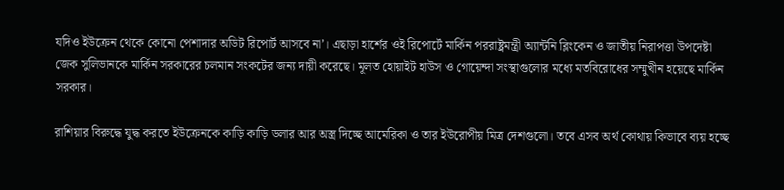যদিও ইউক্রেন থেকে কোনো পেশাদার অডিট রিপোর্ট আসবে না’। এছাড়া হার্শের ওই রিপোর্টে মার্কিন পররাষ্ট্রমন্ত্রী অ্যান্টনি ব্লিংকেন ও জাতীয় নিরাপত্তা উপদেষ্টা জেক সুলিভানকে মার্কিন সরকারের চলমান সংকটের জন্য দায়ী করেছে। মূলত হোয়াইট হাউস ও গোয়েন্দা সংস্থাগুলোর মধ্যে মতবিরোধের সম্মুখীন হয়েছে মার্কিন সরকার।

রাশিয়ার বিরুদ্ধে যুদ্ধ করতে ইউক্রেনকে কাড়ি কাড়ি ডলার আর অস্ত্র দিচ্ছে আমেরিকা ও তার ইউরোপীয় মিত্র দেশগুলো। তবে এসব অর্থ কোথায় কিভাবে ব্যয় হচ্ছে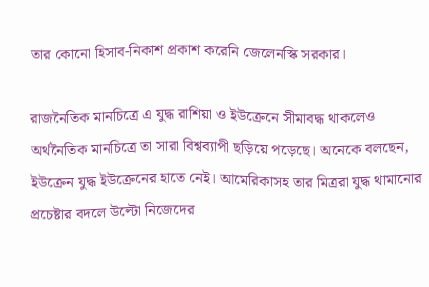তার কোনো হিসাব-নিকাশ প্রকাশ করেনি জেলেনস্কি সরকার।

রাজনৈতিক মানচিত্রে এ যুদ্ধ রাশিয়া ও ইউক্রেনে সীমাবদ্ধ থাকলেও অর্থনৈতিক মানচিত্রে তা সারা বিশ্বব্যাপী ছড়িয়ে পড়েছে। অনেকে বলছেন, ইউক্রেন যুদ্ধ ইউক্রেনের হাতে নেই। আমেরিকাসহ তার মিত্ররা যুদ্ধ থামানোর প্রচেষ্টার বদলে উল্টো নিজেদের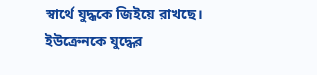স্বার্থে যুদ্ধকে জিইয়ে রাখছে। ইউক্রেনকে যুদ্ধের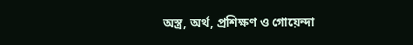অস্ত্র, অর্থ, প্রশিক্ষণ ও গোয়েন্দা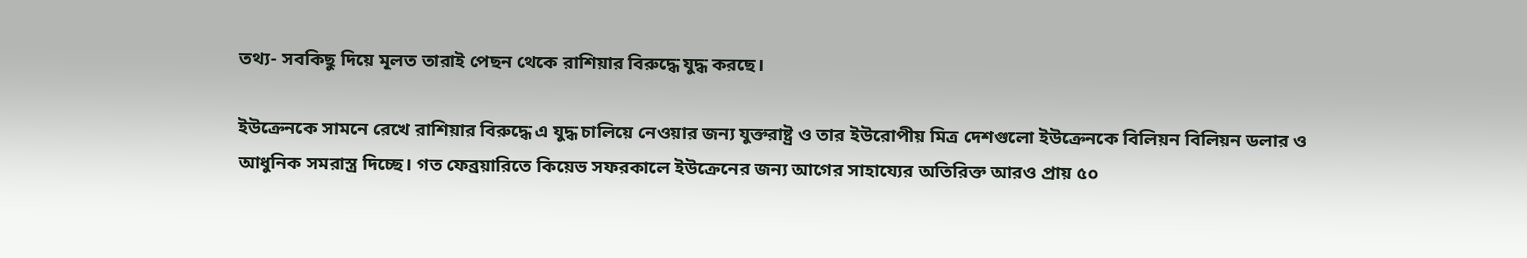তথ্য- সবকিছু দিয়ে মূলত তারাই পেছন থেকে রাশিয়ার বিরুদ্ধে যুদ্ধ করছে।

ইউক্রেনকে সামনে রেখে রাশিয়ার বিরুদ্ধে এ যুদ্ধ চালিয়ে নেওয়ার জন্য যুক্তরাষ্ট্র ও তার ইউরোপীয় মিত্র দেশগুলো ইউক্রেনকে বিলিয়ন বিলিয়ন ডলার ও আধুনিক সমরাস্ত্র দিচ্ছে। গত ফেব্রয়ারিতে কিয়েভ সফরকালে ইউক্রেনের জন্য আগের সাহায্যের অতিরিক্ত আরও প্রায় ৫০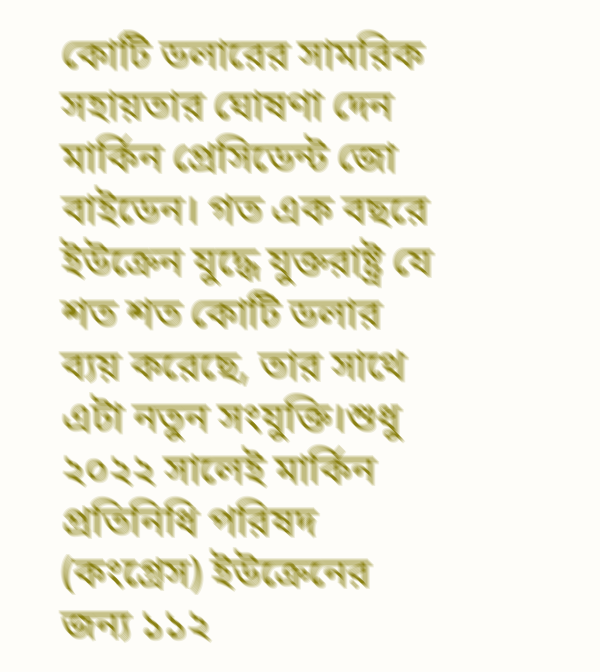কোটি ডলারের সামরিক সহায়তার ঘোষণা দেন মার্কিন প্রেসিডেন্ট জো বাইডেন। গত এক বছরে ইউক্রেন যুদ্ধে যুক্তরাষ্ট্র যে শত শত কোটি ডলার ব্যয় করেছে, তার সাথে এটা নতুন সংযুক্তি।শুধু ২০২২ সালেই মার্কিন প্রতিনিধি পরিষদ (কংগ্রেস) ইউক্রেনের জন্য ১১২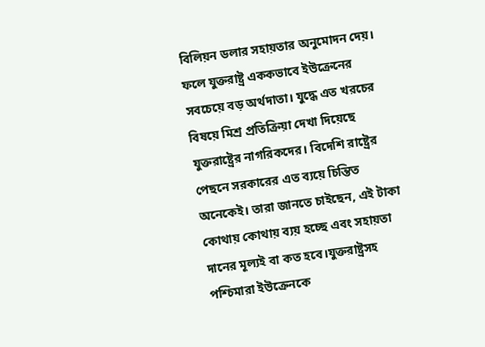বিলিয়ন ডলার সহায়তার অনুমোদন দেয়। ফলে যুক্তরাষ্ট্র এককভাবে ইউক্রেনের সবচেয়ে বড় অর্থদাতা। যুদ্ধে এত খরচের বিষয়ে মিশ্র প্রতিক্রিয়া দেখা দিয়েছে যুক্তরাষ্ট্রের নাগরিকদের। বিদেশি রাষ্ট্রের পেছনে সরকারের এত ব্যয়ে চিন্তিত অনেকেই। তারা জানতে চাইছেন, এই টাকা কোথায় কোথায় ব্যয় হচ্ছে এবং সহায়তা দানের মূল্যই বা কত হবে।যুক্তরাষ্ট্রসহ পশ্চিমারা ইউক্রেনকে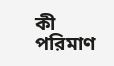কী পরিমাণ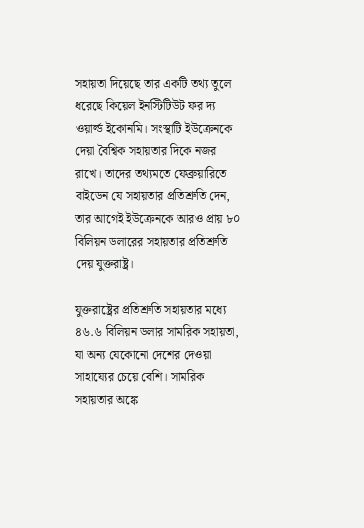সহায়তা দিয়েছে তার একটি তথ্য তুলে ধরেছে কিয়েল ইনস্টিটিউট ফর দ্য ওয়ার্ল্ড ইকোনমি। সংস্থাটি ইউক্রেনকে দেয়া বৈশ্বিক সহায়তার দিকে নজর রাখে। তাদের তথ্যমতে ফেব্রুয়ারিতে বাইডেন যে সহায়তার প্রতিশ্রুতি দেন, তার আগেই ইউক্রেনকে আরও প্রায় ৮০ বিলিয়ন ডলারের সহায়তার প্রতিশ্রুতি দেয় যুক্তরাষ্ট্র।

যুক্তরাষ্ট্রের প্রতিশ্রুতি সহায়তার মধ্যে ৪৬.৬ বিলিয়ন ডলার সামরিক সহায়তা, যা অন্য যেকোনো দেশের দেওয়া সাহায্যের চেয়ে বেশি। সামরিক সহায়তার অঙ্কে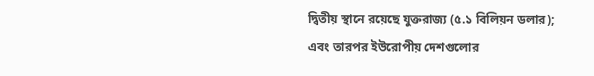দ্বিতীয় স্থানে রয়েছে যুক্তরাজ্য (৫.১ বিলিয়ন ডলার); এবং তারপর ইউরোপীয় দেশগুলোর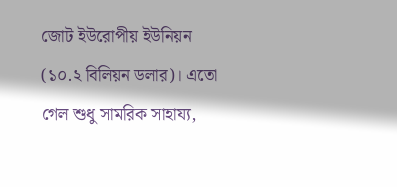জোট ইউরোপীয় ইউনিয়ন (১০.২ বিলিয়ন ডলার)। এতো গেল শুধু সামরিক সাহায্য,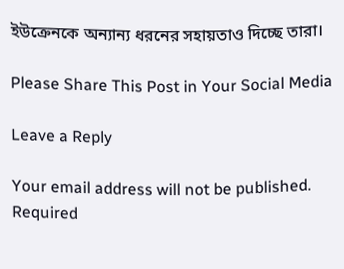ইউক্রেনকে অন্যান্য ধরনের সহায়তাও দিচ্ছে তারা।

Please Share This Post in Your Social Media

Leave a Reply

Your email address will not be published. Required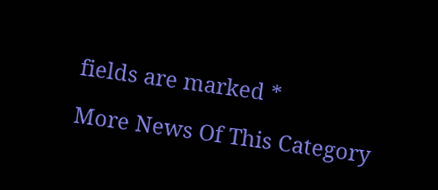fields are marked *

More News Of This Category